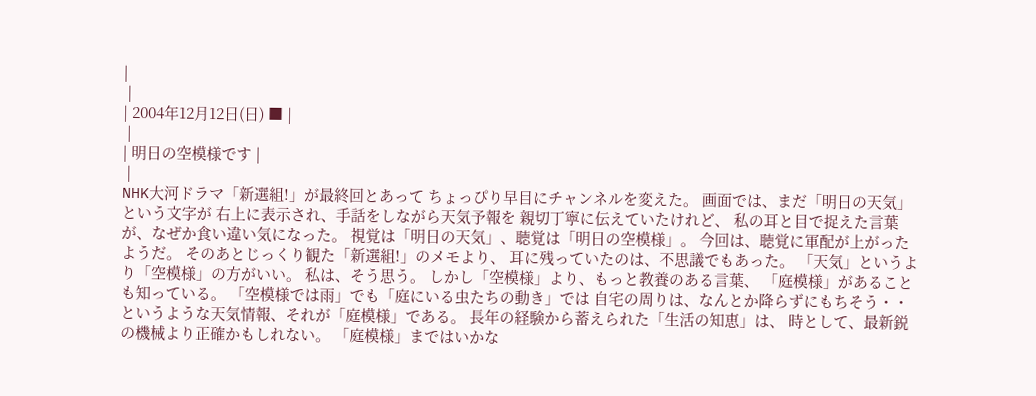|
 |
| 2004年12月12日(日) ■ |
 |
| 明日の空模様です |
 |
NHK大河ドラマ「新選組!」が最終回とあって ちょっぴり早目にチャンネルを変えた。 画面では、まだ「明日の天気」という文字が 右上に表示され、手話をしながら天気予報を 親切丁寧に伝えていたけれど、 私の耳と目で捉えた言葉が、なぜか食い違い気になった。 視覚は「明日の天気」、聴覚は「明日の空模様」。 今回は、聴覚に軍配が上がったようだ。 そのあとじっくり観た「新選組!」のメモより、 耳に残っていたのは、不思議でもあった。 「天気」というより「空模様」の方がいい。 私は、そう思う。 しかし「空模様」より、もっと教養のある言葉、 「庭模様」があることも知っている。 「空模様では雨」でも「庭にいる虫たちの動き」では 自宅の周りは、なんとか降らずにもちそう・・ というような天気情報、それが「庭模様」である。 長年の経験から蓄えられた「生活の知恵」は、 時として、最新鋭の機械より正確かもしれない。 「庭模様」まではいかな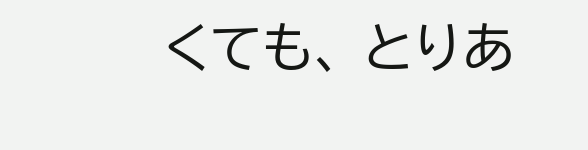くても、 とりあ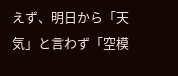えず、明日から「天気」と言わず「空模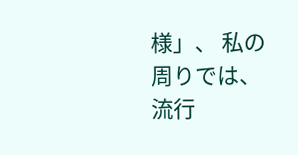様」、 私の周りでは、流行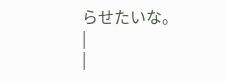らせたいな。
|
|